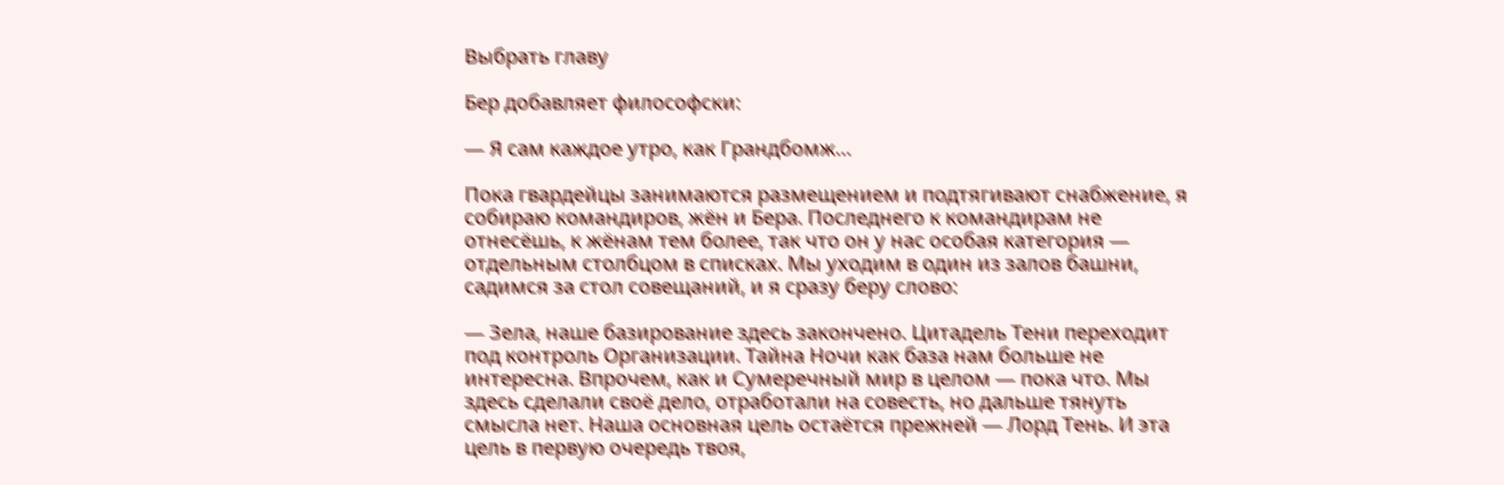Выбрать главу

Бер добавляет философски:

— Я сам каждое утро, как Грандбомж…

Пока гвардейцы занимаются размещением и подтягивают снабжение, я собираю командиров, жён и Бера. Последнего к командирам не отнесёшь, к жёнам тем более, так что он у нас особая категория — отдельным столбцом в списках. Мы уходим в один из залов башни, садимся за стол совещаний, и я сразу беру слово:

— Зела, наше базирование здесь закончено. Цитадель Тени переходит под контроль Организации. Тайна Ночи как база нам больше не интересна. Впрочем, как и Сумеречный мир в целом — пока что. Мы здесь сделали своё дело, отработали на совесть, но дальше тянуть смысла нет. Наша основная цель остаётся прежней — Лорд Тень. И эта цель в первую очередь твоя,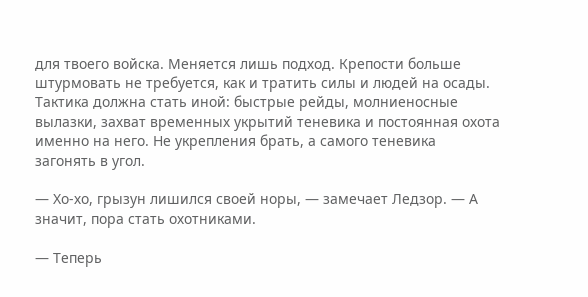для твоего войска. Меняется лишь подход. Крепости больше штурмовать не требуется, как и тратить силы и людей на осады. Тактика должна стать иной: быстрые рейды, молниеносные вылазки, захват временных укрытий теневика и постоянная охота именно на него. Не укрепления брать, а самого теневика загонять в угол.

— Хо-хо, грызун лишился своей норы, — замечает Ледзор. — А значит, пора стать охотниками.

— Теперь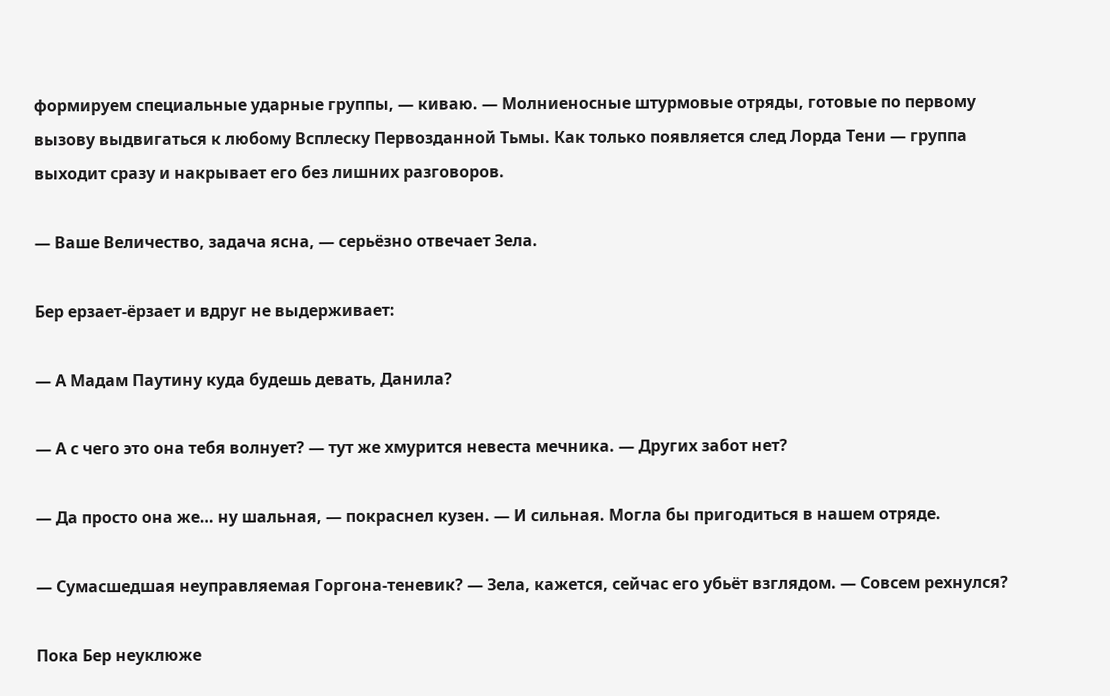формируем специальные ударные группы, — киваю. — Молниеносные штурмовые отряды, готовые по первому вызову выдвигаться к любому Всплеску Первозданной Тьмы. Как только появляется след Лорда Тени — группа выходит сразу и накрывает его без лишних разговоров.

— Ваше Величество, задача ясна, — серьёзно отвечает Зела.

Бер ерзает-ёрзает и вдруг не выдерживает:

— А Мадам Паутину куда будешь девать, Данила?

— А с чего это она тебя волнует? — тут же хмурится невеста мечника. — Других забот нет?

— Да просто она же… ну шальная, — покраснел кузен. — И сильная. Могла бы пригодиться в нашем отряде.

— Сумасшедшая неуправляемая Горгона-теневик? — Зела, кажется, сейчас его убьёт взглядом. — Совсем рехнулся?

Пока Бер неуклюже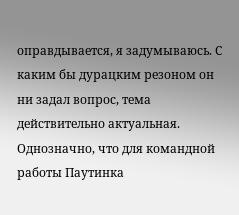оправдывается, я задумываюсь. С каким бы дурацким резоном он ни задал вопрос, тема действительно актуальная. Однозначно, что для командной работы Паутинка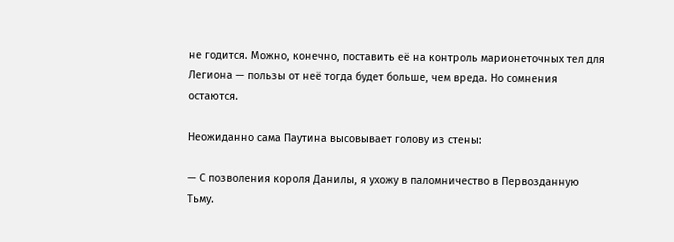не годится. Можно, конечно, поставить её на контроль марионеточных тел для Легиона — пользы от неё тогда будет больше, чем вреда. Но сомнения остаются.

Неожиданно сама Паутина высовывает голову из стены:

— С позволения короля Данилы, я ухожу в паломничество в Первозданную Тьму.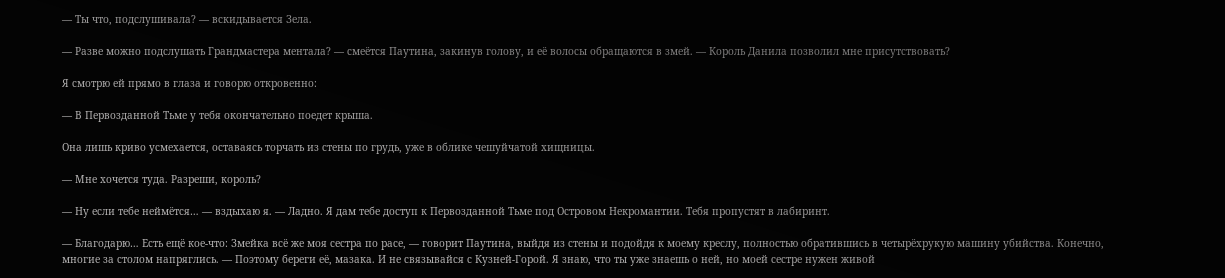— Ты что, подслушивала? — вскидывается Зела.

— Разве можно подслушать Грандмастера ментала? — смеётся Паутина, закинув голову, и её волосы обращаются в змей. — Король Данила позволил мне присутствовать?

Я смотрю ей прямо в глаза и говорю откровенно:

— В Первозданной Тьме у тебя окончательно поедет крыша.

Она лишь криво усмехается, оставаясь торчать из стены по грудь, уже в облике чешуйчатой хищницы.

— Мне хочется туда. Разреши, король?

— Ну если тебе неймётся… — вздыхаю я. — Ладно. Я дам тебе доступ к Первозданной Тьме под Островом Некромантии. Тебя пропустят в лабиринт.

— Благодарю… Есть ещё кое-что: Змейка всё же моя сестра по расе, — говорит Паутина, выйдя из стены и подойдя к моему креслу, полностью обратившись в четырёхрукую машину убийства. Конечно, многие за столом напряглись. — Поэтому береги её, мазака. И не связывайся с Кузней-Горой. Я знаю, что ты уже знаешь о ней, но моей сестре нужен живой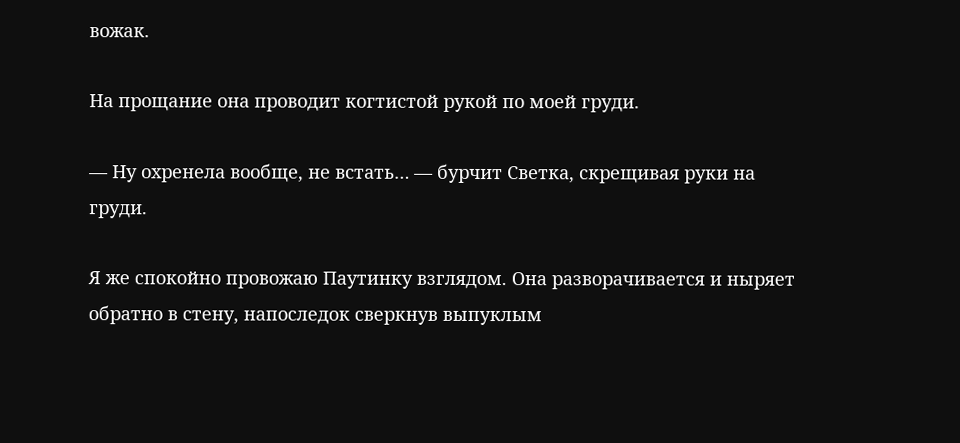вожак.

На прощание она проводит когтистой рукой по моей груди.

— Ну охренела вообще, не встать… — бурчит Светка, скрещивая руки на груди.

Я же спокойно провожаю Паутинку взглядом. Она разворачивается и ныряет обратно в стену, напоследок сверкнув выпуклым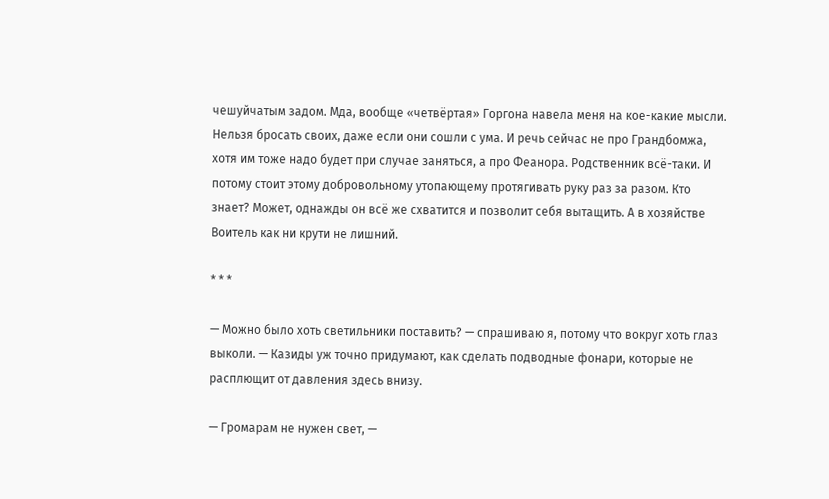чешуйчатым задом. Мда, вообще «четвёртая» Горгона навела меня на кое-какие мысли. Нельзя бросать своих, даже если они сошли с ума. И речь сейчас не про Грандбомжa, хотя им тоже надо будет при случае заняться, а про Феанора. Родственник всё-таки. И потому стоит этому добровольному утопающему протягивать руку раз за разом. Кто знает? Может, однажды он всё же схватится и позволит себя вытащить. А в хозяйстве Воитель как ни крути не лишний.

* * *

— Можно было хоть светильники поставить? — спрашиваю я, потому что вокруг хоть глаз выколи. — Казиды уж точно придумают, как сделать подводные фонари, которые не расплющит от давления здесь внизу.

— Громарам не нужен свет, —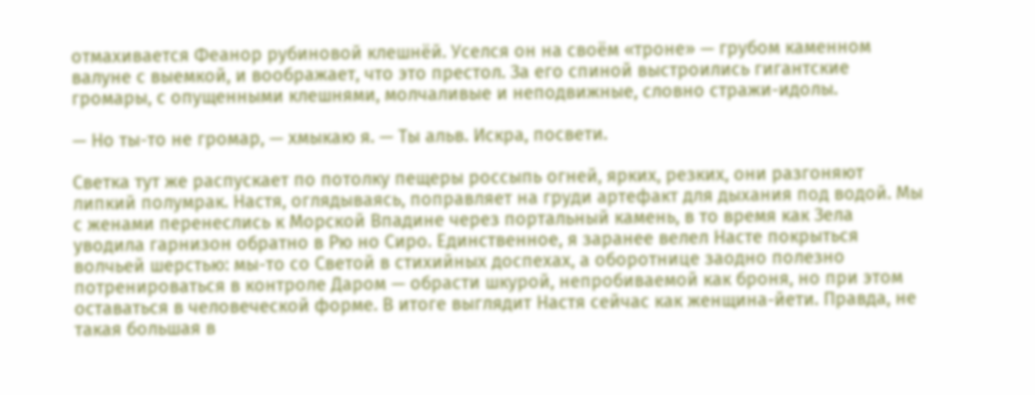отмахивается Феанор рубиновой клешнёй. Уселся он на своём «троне» — грубом каменном валуне с выемкой, и воображает, что это престол. За его спиной выстроились гигантские громары, с опущенными клешнями, молчаливые и неподвижные, словно стражи-идолы.

— Но ты-то не громар, — хмыкаю я. — Ты альв. Искра, посвети.

Светка тут же распускает по потолку пещеры россыпь огней, ярких, резких, они разгоняют липкий полумрак. Настя, оглядываясь, поправляет на груди артефакт для дыхания под водой. Мы с женами перенеслись к Морской Впадине через портальный камень, в то время как Зела уводила гарнизон обратно в Рю но Сиро. Единственное, я заранее велел Насте покрыться волчьей шерстью: мы-то со Светой в стихийных доспехах, а оборотнице заодно полезно потренироваться в контроле Даром — обрасти шкурой, непробиваемой как броня, но при этом оставаться в человеческой форме. В итоге выглядит Настя сейчас как женщина-йети. Правда, не такая большая в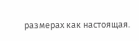размерах как настоящая.